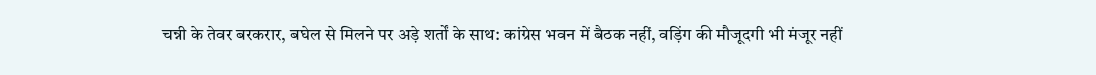चन्नी के तेवर बरकरार, बघेल से मिलने पर अड़े शर्तों के साथ: कांग्रेस भवन में बैठक नहीं, वड़िंग की मौजूदगी भी मंजूर नहीं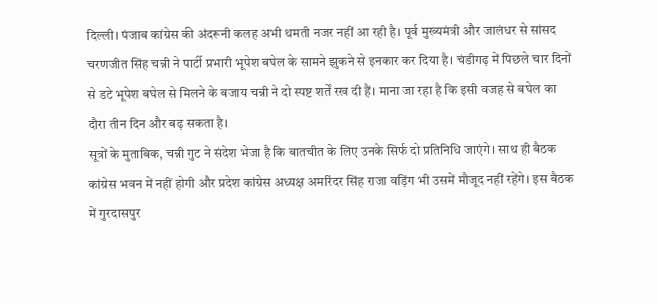दिल्ली। पंजाब कांग्रेस की अंदरूनी कलह अभी थमती नजर नहीं आ रही है। पूर्व मुख्यमंत्री और जालंधर से सांसद चरणजीत सिंह चन्नी ने पार्टी प्रभारी भूपेश बघेल के सामने झुकने से इनकार कर दिया है। चंडीगढ़ में पिछले चार दिनों से डटे भूपेश बघेल से मिलने के बजाय चन्नी ने दो स्पष्ट शर्तें रख दी हैं। माना जा रहा है कि इसी वजह से बघेल का दौरा तीन दिन और बढ़ सकता है।
सूत्रों के मुताबिक, चन्नी गुट ने संदेश भेजा है कि बातचीत के लिए उनके सिर्फ दो प्रतिनिधि जाएंगे। साथ ही बैठक कांग्रेस भवन में नहीं होगी और प्रदेश कांग्रेस अध्यक्ष अमरिंदर सिंह राजा वड़िंग भी उसमें मौजूद नहीं रहेंगे। इस बैठक में गुरदासपुर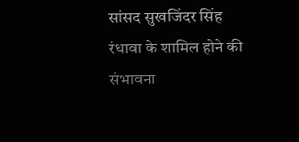सांसद सुखजिंदर सिंह रंधावा के शामिल होने की संभावना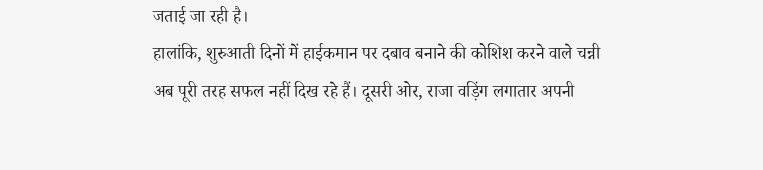जताई जा रही है।
हालांकि, शुरुआती दिनों में हाईकमान पर दबाव बनाने की कोशिश करने वाले चन्नी अब पूरी तरह सफल नहीं दिख रहे हैं। दूसरी ओर, राजा वड़िंग लगातार अपनी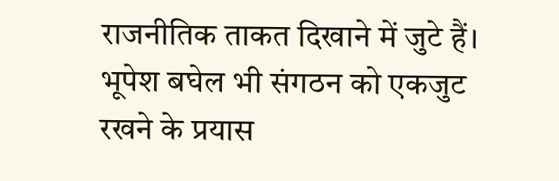राजनीतिक ताकत दिखाने में जुटे हैं। भूपेश बघेल भी संगठन को एकजुट रखने के प्रयास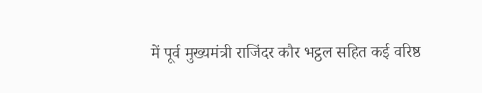में पूर्व मुख्यमंत्री राजिंदर कौर भट्ठल सहित कई वरिष्ठ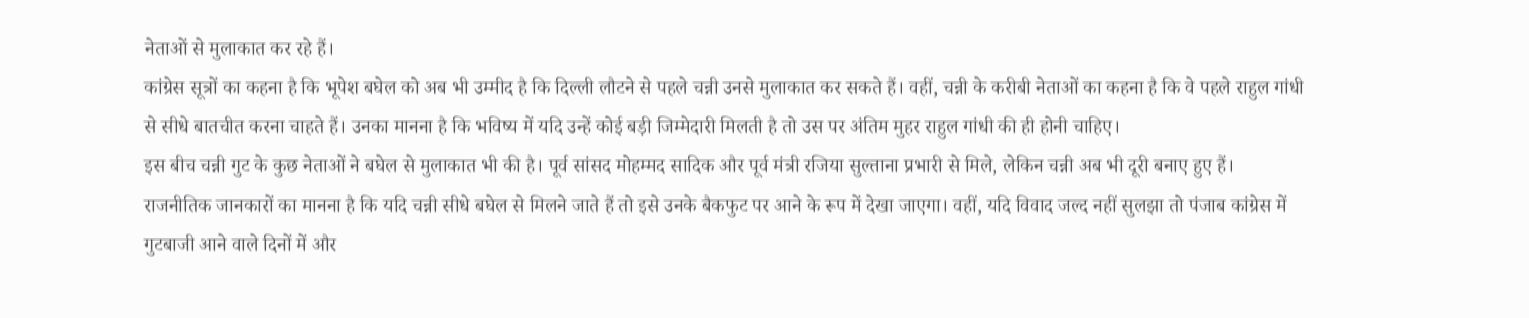नेताओं से मुलाकात कर रहे हैं।
कांग्रेस सूत्रों का कहना है कि भूपेश बघेल को अब भी उम्मीद है कि दिल्ली लौटने से पहले चन्नी उनसे मुलाकात कर सकते हैं। वहीं, चन्नी के करीबी नेताओं का कहना है कि वे पहले राहुल गांधी से सीधे बातचीत करना चाहते हैं। उनका मानना है कि भविष्य में यदि उन्हें कोई बड़ी जिम्मेदारी मिलती है तो उस पर अंतिम मुहर राहुल गांधी की ही होनी चाहिए।
इस बीच चन्नी गुट के कुछ नेताओं ने बघेल से मुलाकात भी की है। पूर्व सांसद मोहम्मद सादिक और पूर्व मंत्री रजिया सुल्ताना प्रभारी से मिले, लेकिन चन्नी अब भी दूरी बनाए हुए हैं।
राजनीतिक जानकारों का मानना है कि यदि चन्नी सीधे बघेल से मिलने जाते हैं तो इसे उनके बैकफुट पर आने के रूप में देखा जाएगा। वहीं, यदि विवाद जल्द नहीं सुलझा तो पंजाब कांग्रेस में गुटबाजी आने वाले दिनों में और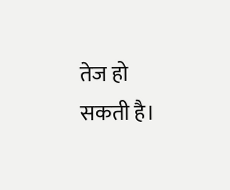तेज हो सकती है।